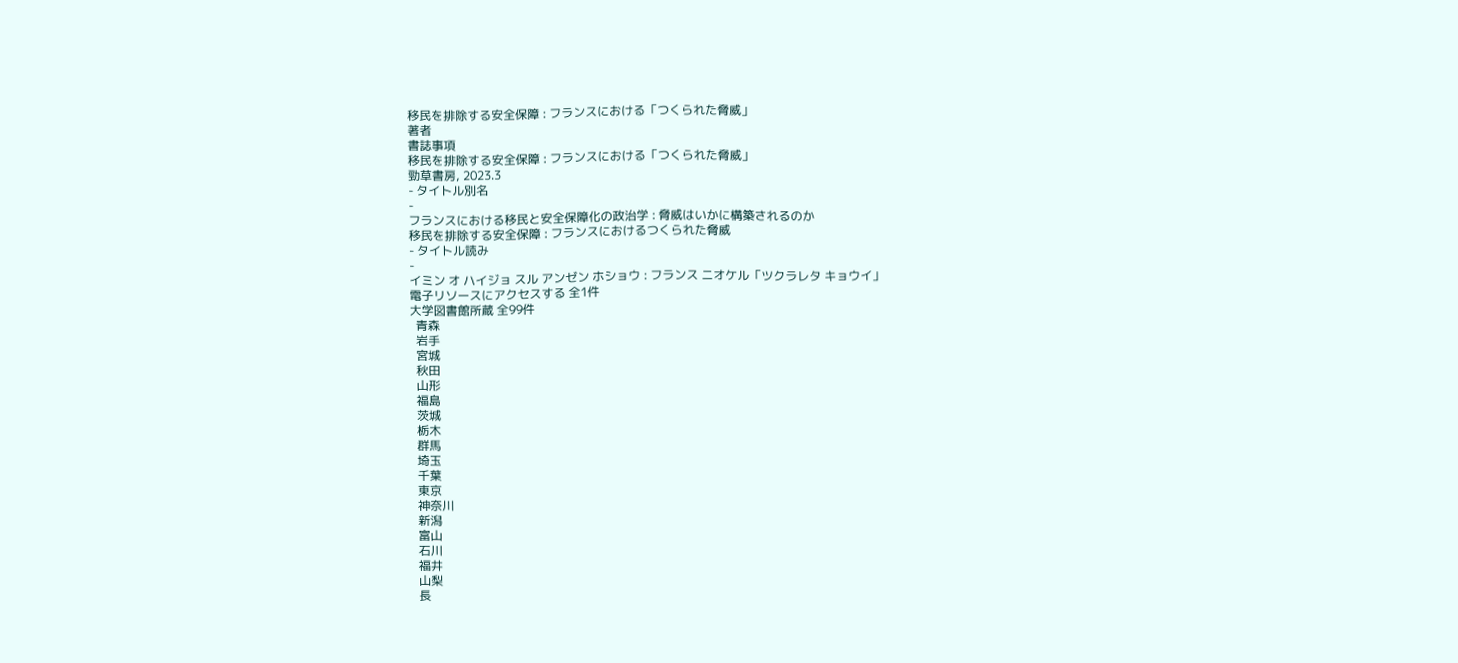移民を排除する安全保障 : フランスにおける「つくられた脅威」
著者
書誌事項
移民を排除する安全保障 : フランスにおける「つくられた脅威」
勁草書房, 2023.3
- タイトル別名
-
フランスにおける移民と安全保障化の政治学 : 脅威はいかに構築されるのか
移民を排除する安全保障 : フランスにおけるつくられた脅威
- タイトル読み
-
イミン オ ハイジョ スル アンゼン ホショウ : フランス ニオケル「ツクラレタ キョウイ」
電子リソースにアクセスする 全1件
大学図書館所蔵 全99件
  青森
  岩手
  宮城
  秋田
  山形
  福島
  茨城
  栃木
  群馬
  埼玉
  千葉
  東京
  神奈川
  新潟
  富山
  石川
  福井
  山梨
  長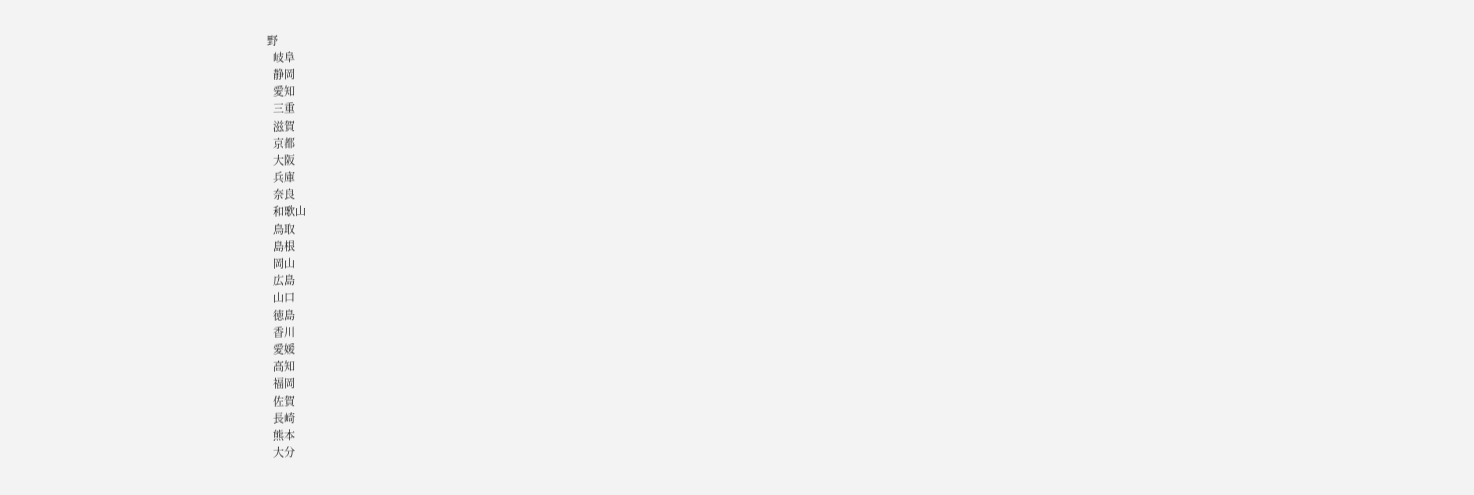野
  岐阜
  静岡
  愛知
  三重
  滋賀
  京都
  大阪
  兵庫
  奈良
  和歌山
  鳥取
  島根
  岡山
  広島
  山口
  徳島
  香川
  愛媛
  高知
  福岡
  佐賀
  長崎
  熊本
  大分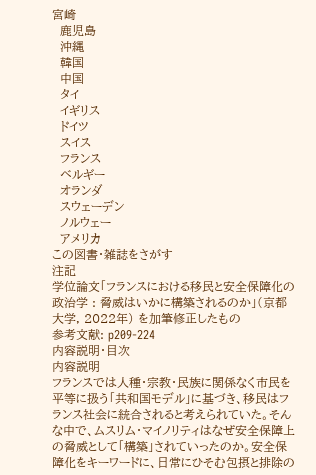宮崎
  鹿児島
  沖縄
  韓国
  中国
  タイ
  イギリス
  ドイツ
  スイス
  フランス
  ベルギー
  オランダ
  スウェーデン
  ノルウェー
  アメリカ
この図書・雑誌をさがす
注記
学位論文「フランスにおける移民と安全保障化の政治学 : 脅威はいかに構築されるのか」(京都大学, 2022年) を加筆修正したもの
参考文献: p209-224
内容説明・目次
内容説明
フランスでは人種・宗教・民族に関係なく市民を平等に扱う「共和国モデル」に基づき、移民はフランス社会に統合されると考えられていた。そんな中で、ムスリム・マイノリティはなぜ安全保障上の脅威として「構築」されていったのか。安全保障化をキーワードに、日常にひそむ包摂と排除の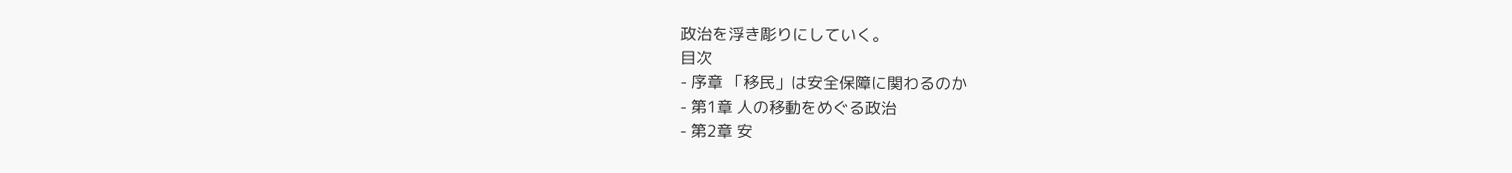政治を浮き彫りにしていく。
目次
- 序章 「移民」は安全保障に関わるのか
- 第1章 人の移動をめぐる政治
- 第2章 安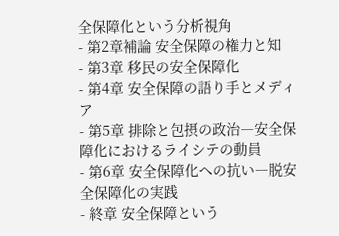全保障化という分析視角
- 第2章補論 安全保障の権力と知
- 第3章 移民の安全保障化
- 第4章 安全保障の語り手とメディア
- 第5章 排除と包摂の政治―安全保障化におけるライシテの動員
- 第6章 安全保障化への抗い―脱安全保障化の実践
- 終章 安全保障という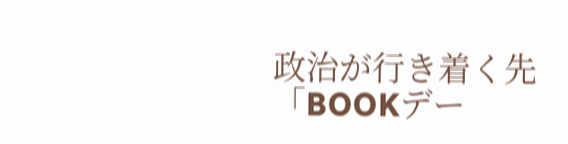政治が行き着く先
「BOOKデー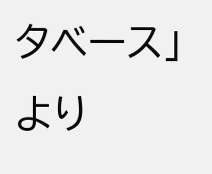タベース」 より